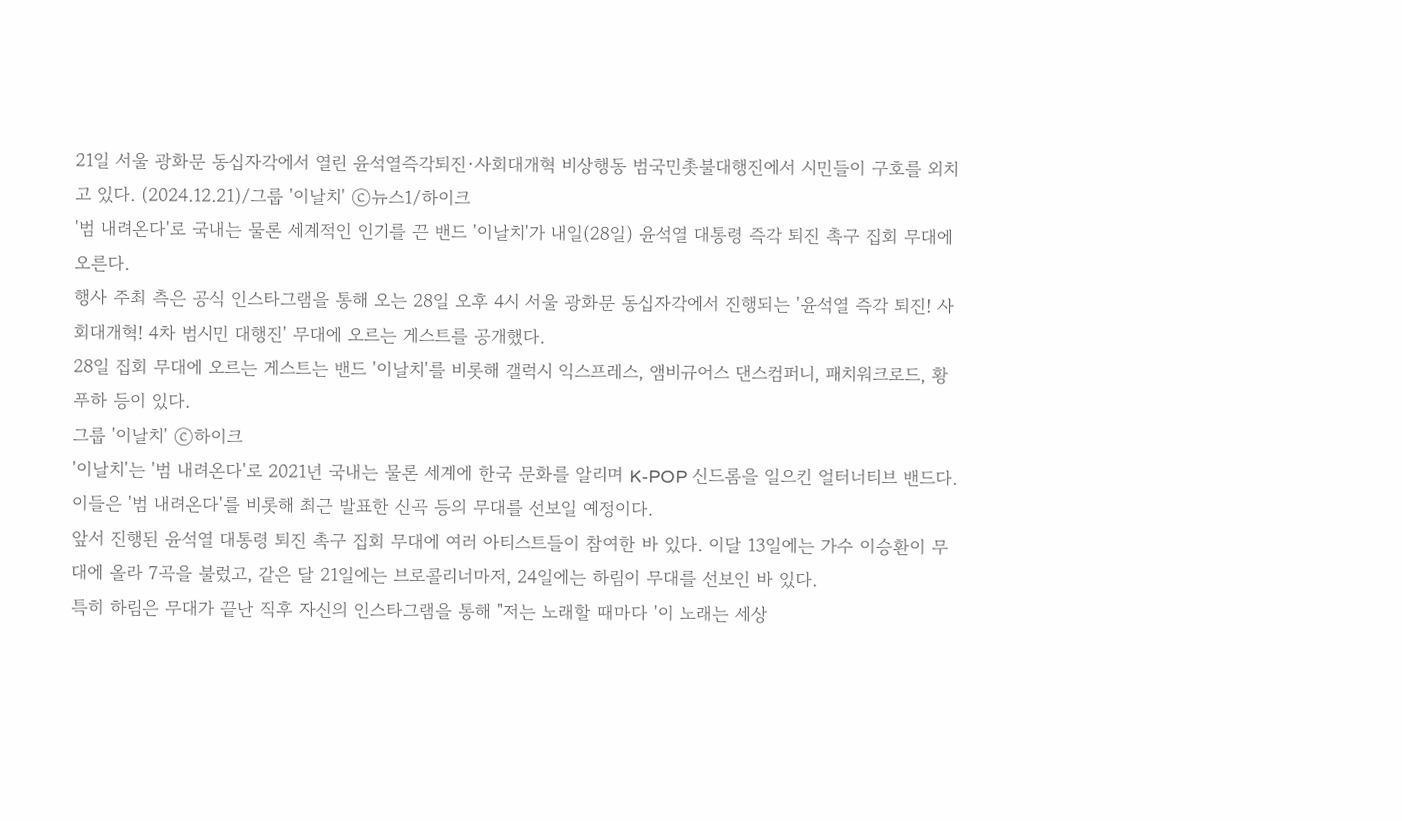21일 서울 광화문 동십자각에서 열린 윤석열즉각퇴진·사회대개혁 비상행동 범국민촛불대행진에서 시민들이 구호를 외치고 있다. (2024.12.21)/그룹 '이날치' ⓒ뉴스1/하이크
'범 내려온다'로 국내는 물론 세계적인 인기를 끈 밴드 '이날치'가 내일(28일) 윤석열 대통령 즉각 퇴진 촉구 집회 무대에 오른다.
행사 주최 측은 공식 인스타그램을 통해 오는 28일 오후 4시 서울 광화문 동십자각에서 진행되는 '윤석열 즉각 퇴진! 사회대개혁! 4차 범시민 대행진' 무대에 오르는 게스트를 공개했다.
28일 집회 무대에 오르는 게스트는 밴드 '이날치'를 비롯해 갤럭시 익스프레스, 앰비규어스 댄스컴퍼니, 패치워크로드, 황푸하 등이 있다.
그룹 '이날치' ⓒ하이크
'이날치'는 '범 내려온다'로 2021년 국내는 물론 세계에 한국 문화를 알리며 K-POP 신드롬을 일으킨 얼터너티브 밴드다. 이들은 '범 내려온다'를 비롯해 최근 발표한 신곡 등의 무대를 선보일 예정이다.
앞서 진행된 윤석열 대통령 퇴진 촉구 집회 무대에 여러 아티스트들이 참여한 바 있다. 이달 13일에는 가수 이승환이 무대에 올라 7곡을 불렀고, 같은 달 21일에는 브로콜리너마저, 24일에는 하림이 무대를 선보인 바 있다.
특히 하림은 무대가 끝난 직후 자신의 인스타그램을 통해 "저는 노래할 때마다 '이 노래는 세상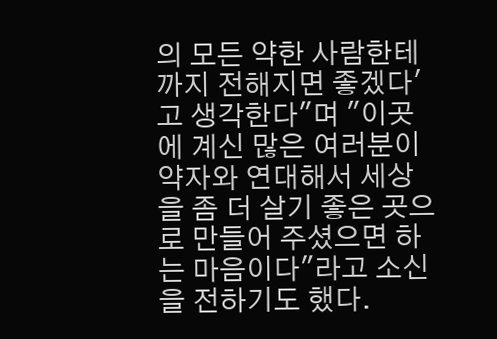의 모든 약한 사람한테까지 전해지면 좋겠다'고 생각한다"며 "이곳에 계신 많은 여러분이 약자와 연대해서 세상을 좀 더 살기 좋은 곳으로 만들어 주셨으면 하는 마음이다"라고 소신을 전하기도 했다.